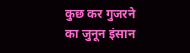कुछ कर गुजरने का जुनून इंसान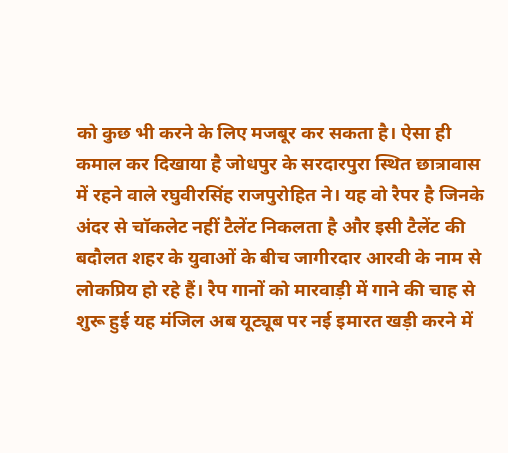को कुछ भी करने के लिए मजबूर कर सकता है। ऐसा ही कमाल कर दिखाया है जोधपुर के सरदारपुरा स्थित छात्रावास में रहने वाले रघुवीरसिंह राजपुरोहित ने। यह वो रैपर है जिनके अंदर से चॉकलेट नहीं टैलेंट निकलता है और इसी टैलेंट की बदौलत शहर के युवाओं के बीच जागीरदार आरवी के नाम से लोकप्रिय हो रहे हैं। रैप गानों को मारवाड़ी में गाने की चाह से शुरू हुई यह मंजिल अब यूट्यूब पर नई इमारत खड़ी करने में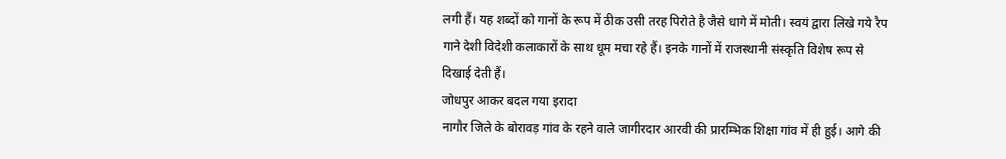लगी हैं। यह शब्दों को गानों के रूप में ठीक उसी तरह पिरोते है जैसे धागे में मोती। स्वयं द्वारा लिखे गये रैप गाने देशी विदेशी कलाकारों के साथ धूम मचा रहे हैं। इनके गानों में राजस्थानी संस्कृति विशेष रूप से दिखाई देती हैं।
जोधपुर आकर बदल गया इरादा
नागौर जिले के बोरावड़ गांव के रहने वाले जागीरदार आरवी की प्रारम्भिक शिक्षा गांव में ही हुई। आगे की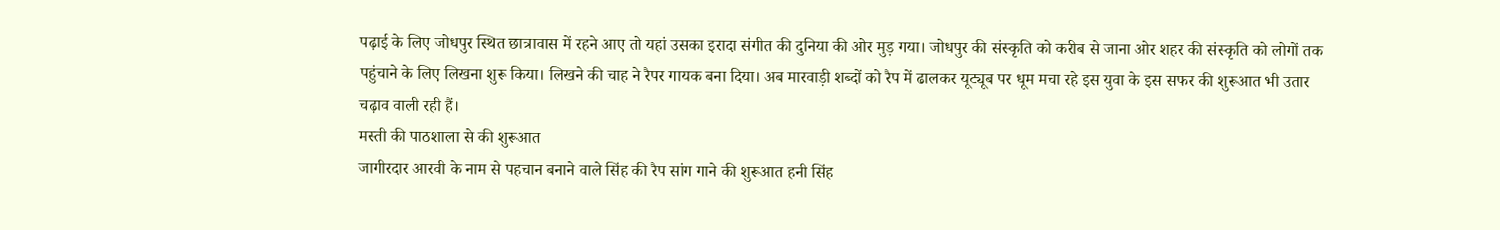पढ़ाई के लिए जोधपुर स्थित छात्रावास में रहने आए तो यहां उसका इरादा संगीत की दुनिया की ओर मुड़ गया। जोधपुर की संस्कृति को करीब से जाना ओर शहर की संस्कृति को लोगों तक पहुंचाने के लिए लिखना शुरू किया। लिखने की चाह ने रैपर गायक बना दिया। अब मारवाड़ी शब्दों को रैप में ढालकर यूट्यूब पर धूम मचा रहे इस युवा के इस सफर की शुरूआत भी उतार चढ़ाव वाली रही हैं।
मस्ती की पाठशाला से की शुरूआत
जागीरदार आरवी के नाम से पहचान बनाने वाले सिंह की रैप सांग गाने की शुरूआत हनी सिंह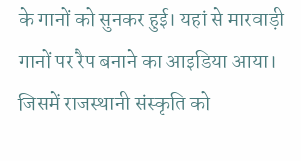के गानों को सुनकर हुई। यहां से मारवाड़ी गानों पर रैप बनाने का आइडिया आया। जिसमें राजस्थानी संस्कृति को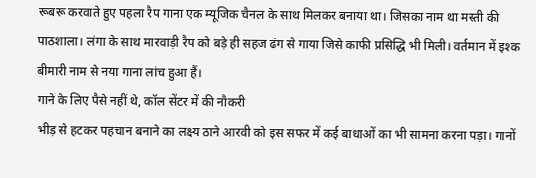रूबरू करवाते हुए पहला रैप गाना एक म्यूजिक चैनल के साथ मिलकर बनाया था। जिसका नाम था मस्ती की पाठशाला। लंगा के साथ मारवाड़ी रैप को बड़े ही सहज ढंग से गाया जिसे काफी प्रसिद्धि भी मिली। वर्तमान में इश्क बीमारी नाम से नया गाना लांच हुआ हैं।
गाने के लिए पैसे नहीं थे, कॉल सेंटर में की नौकरी
भीड़ से हटकर पहचान बनाने का लक्ष्य ठाने आरवी को इस सफर में कई बाधाओं का भी सामना करना पड़ा। गानों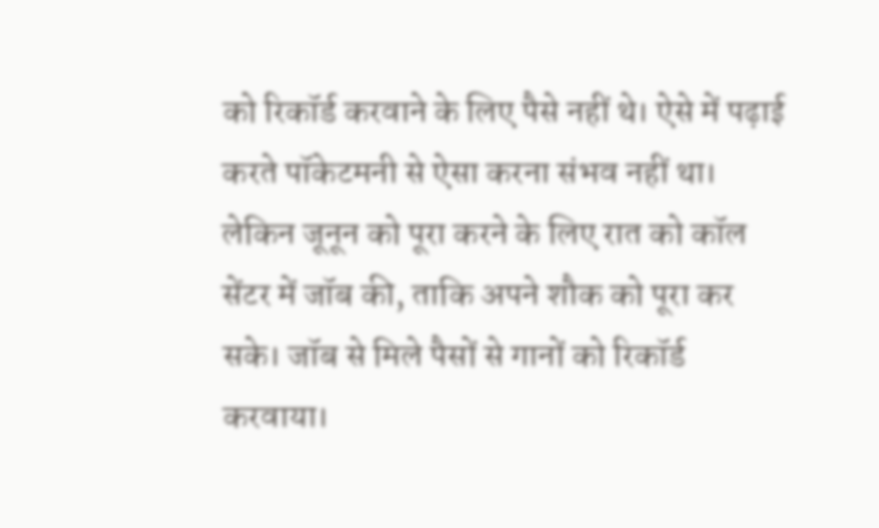को रिकॉर्ड करवाने के लिए पैसे नहीं थे। ऐसे में पढ़ाई करते पॉकेटमनी से ऐसा करना संभव नहीं था। लेकिन जूनून को पूरा करने के लिए रात को कॉल सेंटर में जॉब की, ताकि अपने शौक को पूरा कर सके। जॉब से मिले पैसों से गानों को रिकॉर्ड करवाया।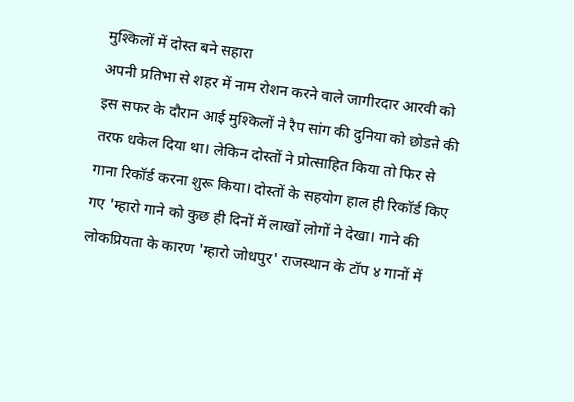मुश्किलों में दोस्त बने सहारा
अपनी प्रतिभा से शहर में नाम रोशन करने वाले जागीरदार आरवी को इस सफर के दौरान आई मुश्किलों ने रैप सांग की दुनिया को छोडऩे की तरफ धकेल दिया था। लेकिन दोस्तों ने प्रोत्साहित किया तो फिर से गाना रिकॉर्ड करना शुरू किया। दोस्तों के सहयोग हाल ही रिकॉर्ड किए गए 'म्हारो गाने को कुछ ही दिनों में लाखों लोगों ने देखा। गाने की लोकप्रियता के कारण 'म्हारो जोधपुर' राजस्थान के टॉप ४ गानों में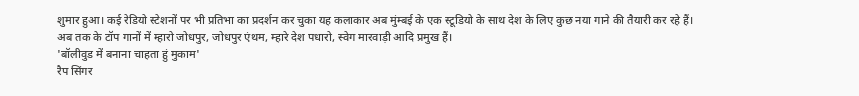शुमार हुआ। कई रेडियो स्टेशनों पर भी प्रतिभा का प्रदर्शन कर चुका यह कलाकार अब मुंम्बई के एक स्टूडियो के साथ देश के लिए कुछ नया गाने की तैयारी कर रहे हैं।
अब तक के टॉप गानों में म्हारो जोधपुर, जोधपुर एंथम, म्हारे देश पधारो, स्वेग मारवाड़ी आदि प्रमुख हैं।
'बॉलीवुड में बनाना चाहता हुं मुकाम'
रैप सिंगर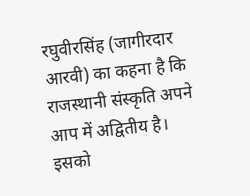रघुवीरसिंह (जागीरदार आरवी) का कहना है कि राजस्थानी संस्कृति अपने आप में अद्वितीय है। इसको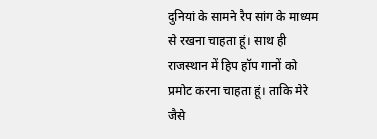दुनियां के सामने रैप सांग के माध्यम से रखना चाहता हूं। साथ ही राजस्थान में हिप हॉप गानों को प्रमोट करना चाहता हूं। ताकि मेरे जैसे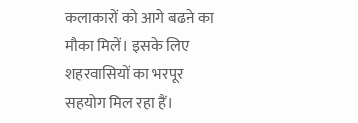कलाकारों को आगे बढऩे का मौका मिलें। इसके लिए शहरवासियों का भरपूर सहयोग मिल रहा हैं।